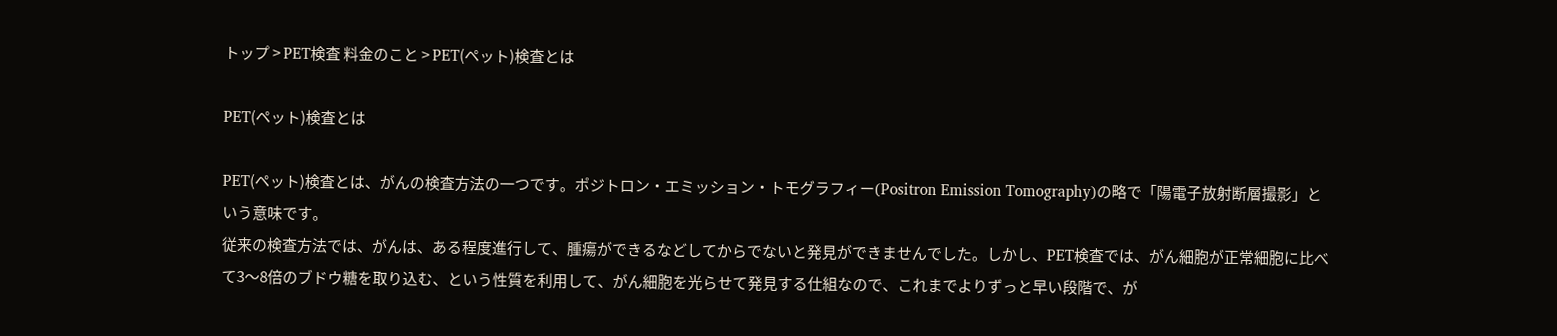トップ > PET検査 料金のこと > PET(ペット)検査とは

PET(ペット)検査とは

PET(ペット)検査とは、がんの検査方法の一つです。ポジトロン・エミッション・トモグラフィー(Positron Emission Tomography)の略で「陽電子放射断層撮影」という意味です。
従来の検査方法では、がんは、ある程度進行して、腫瘍ができるなどしてからでないと発見ができませんでした。しかし、PET検査では、がん細胞が正常細胞に比べて3〜8倍のブドウ糖を取り込む、という性質を利用して、がん細胞を光らせて発見する仕組なので、これまでよりずっと早い段階で、が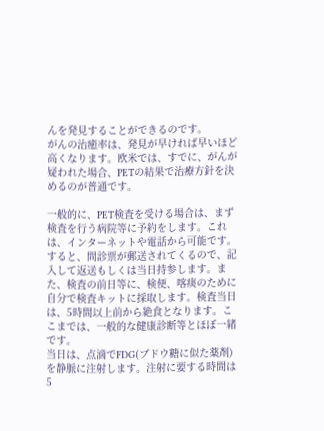んを発見することができるのです。
がんの治癒率は、発見が早ければ早いほど高くなります。欧米では、すでに、がんが疑われた場合、PETの結果で治療方針を決めるのが普通です。

一般的に、PET検査を受ける場合は、まず検査を行う病院等に予約をします。これは、インターネットや電話から可能です。すると、問診票が郵送されてくるので、記入して返送もしくは当日持参します。また、検査の前日等に、検便、喀痰のために自分で検査キットに採取します。検査当日は、5時間以上前から絶食となります。ここまでは、一般的な健康診断等とほぼ一緒です。
当日は、点滴でFDG(ブドウ糖に似た薬剤)を静脈に注射します。注射に要する時間は5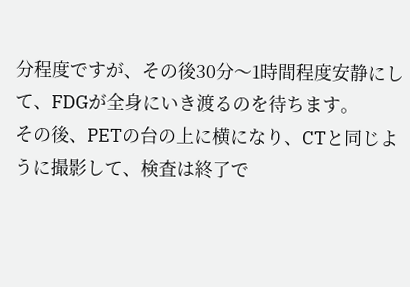分程度ですが、その後30分〜1時間程度安静にして、FDGが全身にいき渡るのを待ちます。
その後、PETの台の上に横になり、CTと同じように撮影して、検査は終了で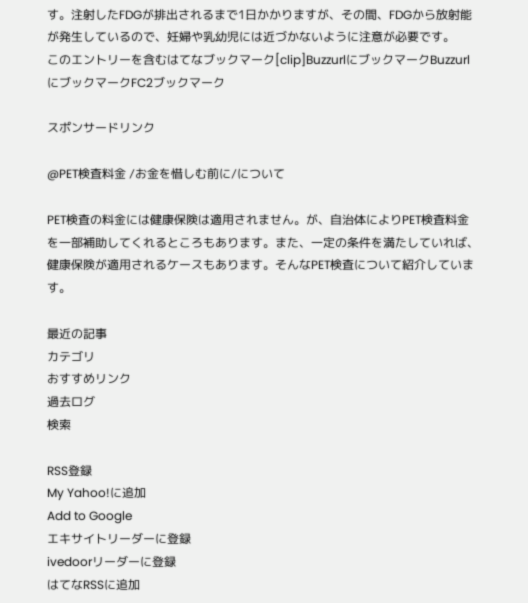す。注射したFDGが排出されるまで1日かかりますが、その間、FDGから放射能が発生しているので、妊婦や乳幼児には近づかないように注意が必要です。
このエントリーを含むはてなブックマーク[clip]BuzzurlにブックマークBuzzurlにブックマークFC2ブックマーク

スポンサードリンク

@PET検査料金 /お金を惜しむ前に/について

PET検査の料金には健康保険は適用されません。が、自治体によりPET検査料金を一部補助してくれるところもあります。また、一定の条件を満たしていれば、健康保険が適用されるケースもあります。そんなPET検査について紹介しています。

最近の記事
カテゴリ
おすすめリンク
過去ログ
検索

RSS登録
My Yahoo!に追加
Add to Google
エキサイトリーダーに登録
ivedoorリーダーに登録
はてなRSSに追加